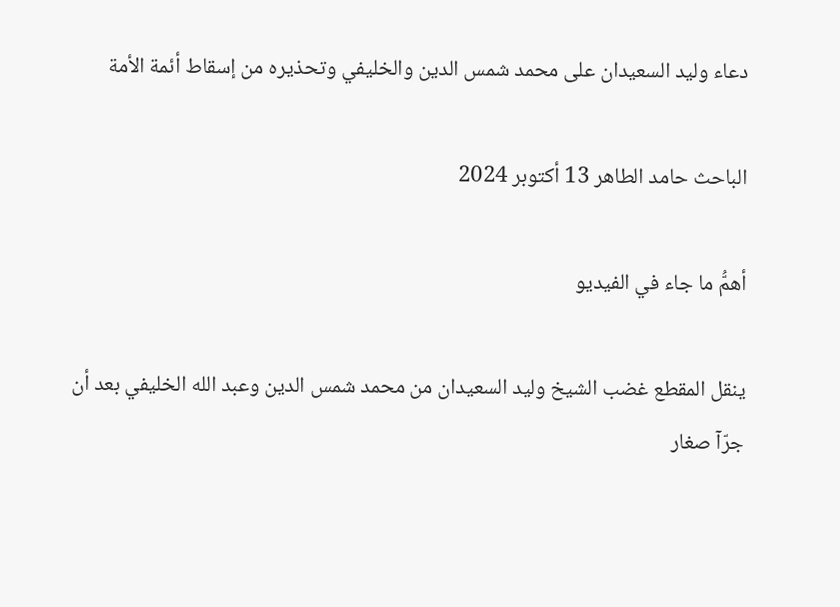دعاء وليد السعيدان على محمد شمس الدين والخليفي وتحذيره من إسقاط أئمة الأمة

الباحث حامد الطاهر 13 أكتوبر 2024

أهمُّ ما جاء في الفيديو

ينقل المقطع غضب الشيخ وليد السعيدان من محمد شمس الدين وعبد الله الخليفي بعد أن جرّآ صغار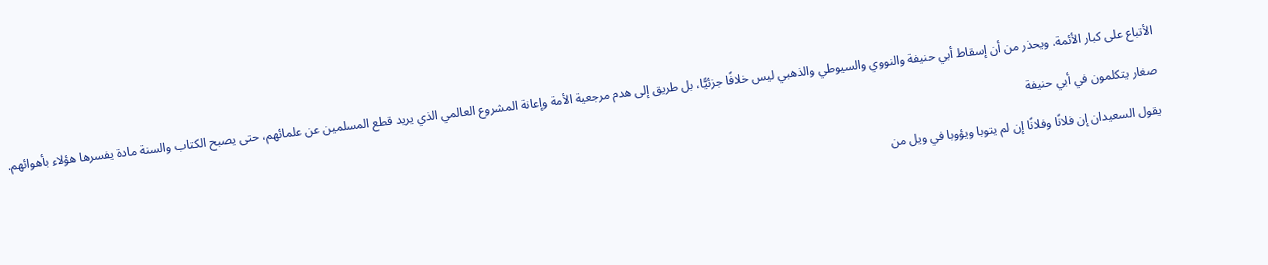الأتباع على كبار الأئمة. ويحذر من أن إسقاط أبي حنيفة والنووي والسيوطي والذهبي ليس خلافًا جزئيًّا، بل طريق إلى هدم مرجعية الأمة وإعانة المشروع العالمي الذي يريد قطع المسلمين عن علمائهم، حتى يصبح الكتاب والسنة مادة يفسرها هؤلاء بأهوائهم.

صغار يتكلمون في أبي حنيفة

يقول السعيدان إن فلانًا وفلانًا إن لم يتوبا ويؤوبا في ويل من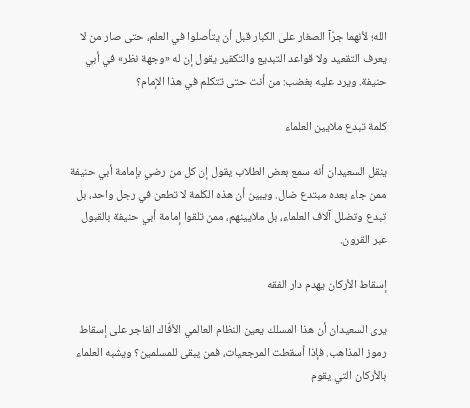الله؛ لأنهما جرّآ الصغار على الكبار قبل أن يتأصلوا في العلم، حتى صار من لا يعرف التقعيد ولا قواعد التبديع والتكفير يقول إن له «وجهة نظر» في أبي حنيفة. ويرد عليه بغضب: من أنت حتى تتكلم في هذا الإمام؟

كلمة تبدع ملايين العلماء

ينقل السعيدان أنه سمع بعض الطلاب يقول إن كل من رضي بإمامة أبي حنيفة ممن جاء بعده مبتدع ضال. ويبين أن هذه الكلمة لا تطعن في رجل واحد، بل تبدع وتضلل آلاف العلماء، بل ملايينهم، ممن تلقوا إمامة أبي حنيفة بالقبول عبر القرون.

إسقاط الأركان يهدم دار الفقه

يرى السعيدان أن هذا المسلك يعين النظام العالمي الأفّاك الفاجر على إسقاط رموز المذاهب. فإذا أسقطت المرجعيات، فمن يبقى للمسلمين؟ ويشبه العلماء بالأركان التي يقوم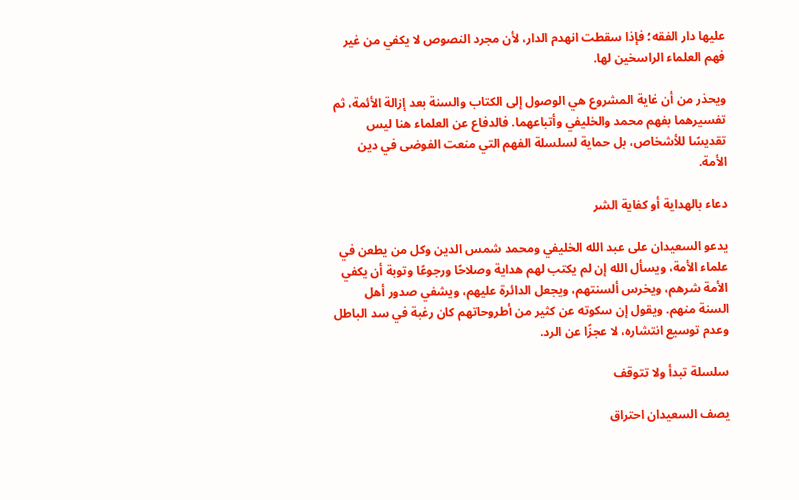عليها دار الفقه؛ فإذا سقطت انهدم الدار، لأن مجرد النصوص لا يكفي من غير فهم العلماء الراسخين لها.

ويحذر من أن غاية المشروع هي الوصول إلى الكتاب والسنة بعد إزالة الأئمة، ثم تفسيرهما بفهم محمد والخليفي وأتباعهما. فالدفاع عن العلماء هنا ليس تقديسًا للأشخاص، بل حماية لسلسلة الفهم التي منعت الفوضى في دين الأمة.

دعاء بالهداية أو كفاية الشر

يدعو السعيدان على عبد الله الخليفي ومحمد شمس الدين وكل من يطعن في علماء الأمة، ويسأل الله إن لم يكتب لهم هداية وصلاحًا ورجوعًا وتوبة أن يكفي الأمة شرهم، ويخرس ألسنتهم، ويجعل الدائرة عليهم، ويشفي صدور أهل السنة منهم. ويقول إن سكوته عن كثير من أطروحاتهم كان رغبة في سد الباطل وعدم توسيع انتشاره، لا عجزًا عن الرد.

سلسلة تبدأ ولا تتوقف

يصف السعيدان احتراق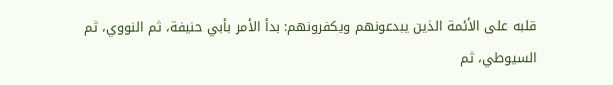قلبه على الأئمة الذين يبدعونهم ويكفرونهم: بدأ الأمر بأبي حنيفة، ثم النووي، ثم السيوطي، ثم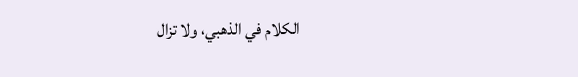الكلام في الذهبي، ولا تزال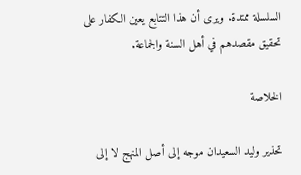السلسلة ممتدة. ويرى أن هذا التتابع يعين الكفار على تحقيق مقصدهم في أهل السنة والجماعة.

الخلاصة

تحذير وليد السعيدان موجه إلى أصل المنهج لا إلى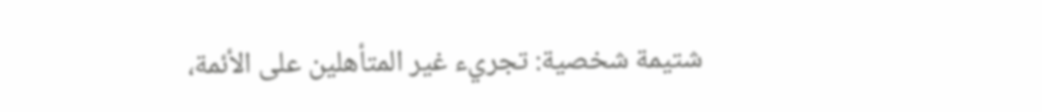شتيمة شخصية: تجريء غير المتأهلين على الأئمة،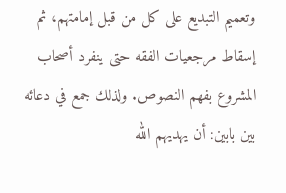وتعميم التبديع على كل من قبل إمامتهم، ثم إسقاط مرجعيات الفقه حتى ينفرد أصحاب المشروع بفهم النصوص. ولذلك جمع في دعائه بين بابين: أن يهديهم الله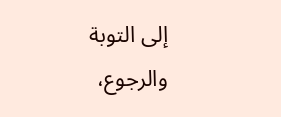إلى التوبة والرجوع،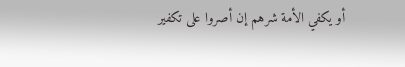أو يكفي الأمة شرهم إن أصروا على تكفير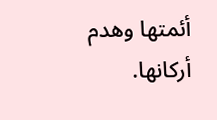أئمتها وهدم أركانها.